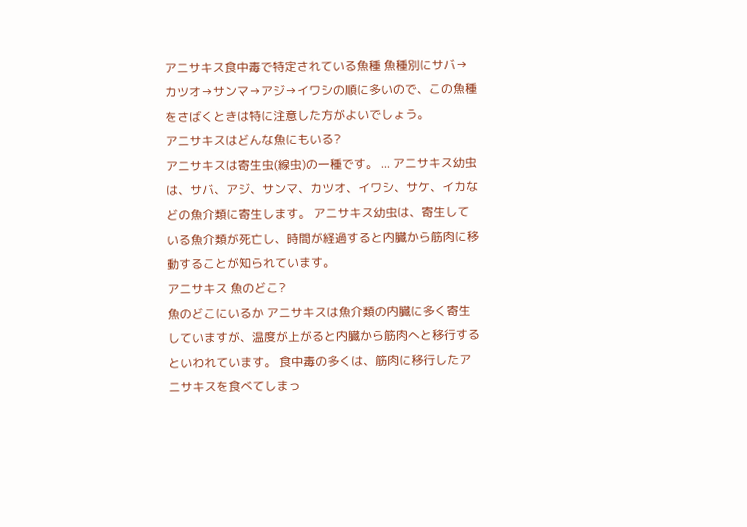アニサキス食中毒で特定されている魚種 魚種別にサバ→カツオ→サンマ→アジ→イワシの順に多いので、この魚種をさばくときは特に注意した方がよいでしょう。
アニサキスはどんな魚にもいる?
アニサキスは寄生虫(線虫)の一種です。 ... アニサキス幼虫は、サバ、アジ、サンマ、カツオ、イワシ、サケ、イカなどの魚介類に寄生します。 アニサキス幼虫は、寄生している魚介類が死亡し、時間が経過すると内臓から筋肉に移動することが知られています。
アニサキス 魚のどこ?
魚のどこにいるか アニサキスは魚介類の内臓に多く寄生していますが、温度が上がると内臓から筋肉へと移行するといわれています。 食中毒の多くは、筋肉に移行したアニサキスを食べてしまっ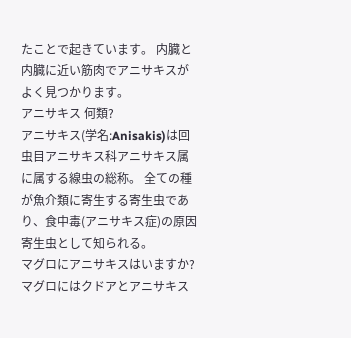たことで起きています。 内臓と内臓に近い筋肉でアニサキスがよく見つかります。
アニサキス 何類?
アニサキス(学名:Anisakis)は回虫目アニサキス科アニサキス属に属する線虫の総称。 全ての種が魚介類に寄生する寄生虫であり、食中毒(アニサキス症)の原因寄生虫として知られる。
マグロにアニサキスはいますか?
マグロにはクドアとアニサキス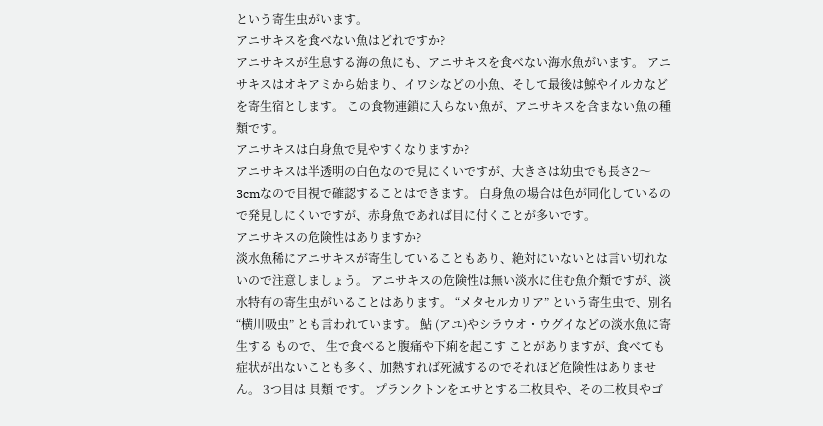という寄生虫がいます。
アニサキスを食べない魚はどれですか?
アニサキスが生息する海の魚にも、アニサキスを食べない海水魚がいます。 アニサキスはオキアミから始まり、イワシなどの小魚、そして最後は鯨やイルカなどを寄生宿とします。 この食物連鎖に入らない魚が、アニサキスを含まない魚の種類です。
アニサキスは白身魚で見やすくなりますか?
アニサキスは半透明の白色なので見にくいですが、大きさは幼虫でも長さ2〜3cmなので目視で確認することはできます。 白身魚の場合は色が同化しているので発見しにくいですが、赤身魚であれば目に付くことが多いです。
アニサキスの危険性はありますか?
淡水魚稀にアニサキスが寄生していることもあり、絶対にいないとは言い切れないので注意しましょう。 アニサキスの危険性は無い淡水に住む魚介類ですが、淡水特有の寄生虫がいることはあります。 “メタセルカリア” という寄生虫で、別名 “横川吸虫” とも言われています。 鮎 (アユ)やシラウオ・ウグイなどの淡水魚に寄生する もので、 生で食べると腹痛や下痢を起こす ことがありますが、食べても症状が出ないことも多く、加熱すれば死滅するのでそれほど危険性はありません。 3つ目は 貝類 です。 プランクトンをエサとする二枚貝や、その二枚貝やゴ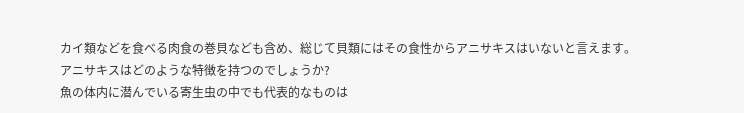カイ類などを食べる肉食の巻貝なども含め、総じて貝類にはその食性からアニサキスはいないと言えます。
アニサキスはどのような特徴を持つのでしょうか?
魚の体内に潜んでいる寄生虫の中でも代表的なものは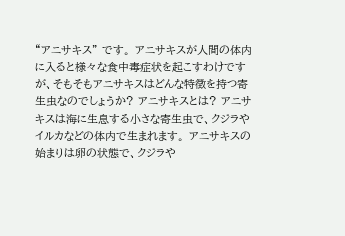“アニサキス” です。 アニサキスが人間の体内に入ると様々な食中毒症状を起こすわけですが、そもそもアニサキスはどんな特徴を持つ寄生虫なのでしょうか? アニサキスとは? アニサキスは海に生息する小さな寄生虫で、クジラやイルカなどの体内で生まれます。 アニサキスの始まりは卵の状態で、クジラや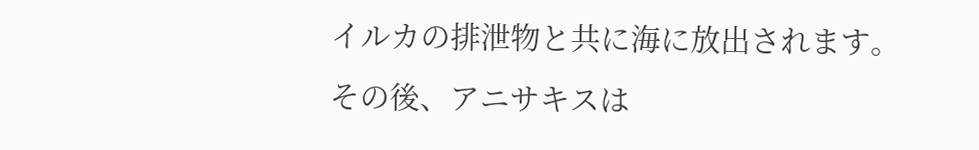イルカの排泄物と共に海に放出されます。 その後、アニサキスは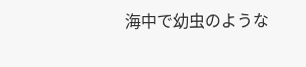海中で幼虫のような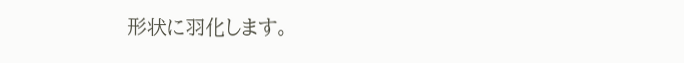形状に羽化します。